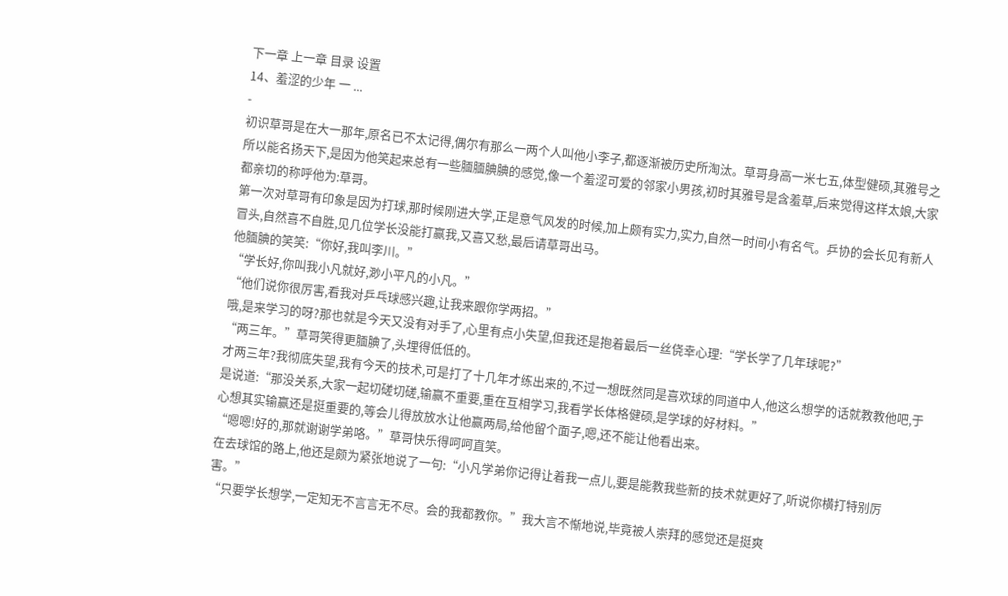下一章 上一章 目录 设置
14、羞涩的少年 一 ...
-
初识草哥是在大一那年,原名已不太记得,偶尔有那么一两个人叫他小李子,都逐渐被历史所淘汰。草哥身高一米七五,体型健硕,其雅号之所以能名扬天下,是因为他笑起来总有一些腼腼腆腆的感觉,像一个羞涩可爱的邻家小男孩,初时其雅号是含羞草,后来觉得这样太娘,大家都亲切的称呼他为:草哥。
第一次对草哥有印象是因为打球,那时候刚进大学,正是意气风发的时候,加上颇有实力,实力,自然一时间小有名气。乒协的会长见有新人冒头,自然喜不自胜,见几位学长没能打赢我,又喜又愁,最后请草哥出马。
他腼腆的笑笑:“你好,我叫李川。”
“学长好,你叫我小凡就好,渺小平凡的小凡。”
“他们说你很厉害,看我对乒乓球感兴趣,让我来跟你学两招。”
哦,是来学习的呀?那也就是今天又没有对手了,心里有点小失望,但我还是抱着最后一丝侥幸心理:“学长学了几年球呢?”
“两三年。”草哥笑得更腼腆了,头埋得低低的。
才两三年?我彻底失望,我有今天的技术,可是打了十几年才练出来的,不过一想既然同是喜欢球的同道中人,他这么想学的话就教教他吧,于是说道:“那没关系,大家一起切磋切磋,输赢不重要,重在互相学习,我看学长体格健硕,是学球的好材料。”
心想其实输赢还是挺重要的,等会儿得放放水让他赢两局,给他留个面子,嗯,还不能让他看出来。
“嗯嗯!好的,那就谢谢学弟咯。”草哥快乐得呵呵直笑。
在去球馆的路上,他还是颇为紧张地说了一句:“小凡学弟你记得让着我一点儿,要是能教我些新的技术就更好了,听说你横打特别厉害。”
“只要学长想学,一定知无不言言无不尽。会的我都教你。”我大言不惭地说,毕竟被人崇拜的感觉还是挺爽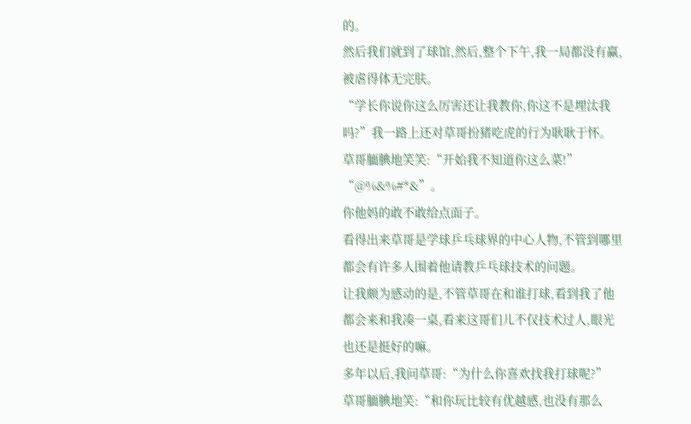的。
然后我们就到了球馆,然后,整个下午,我一局都没有赢,被虐得体无完肤。
“学长你说你这么厉害还让我教你,你这不是埋汰我吗?”我一路上还对草哥扮猪吃虎的行为耿耿于怀。
草哥腼腆地笑笑:“开始我不知道你这么菜!”
“@%&%#*&”。
你他妈的敢不敢给点面子。
看得出来草哥是学球乒乓球界的中心人物,不管到哪里都会有许多人围着他请教乒乓球技术的问题。
让我颇为感动的是,不管草哥在和谁打球,看到我了他都会来和我凑一桌,看来这哥们儿不仅技术过人,眼光也还是挺好的嘛。
多年以后,我问草哥:“为什么你喜欢找我打球呢?”
草哥腼腆地笑:“和你玩比较有优越感,也没有那么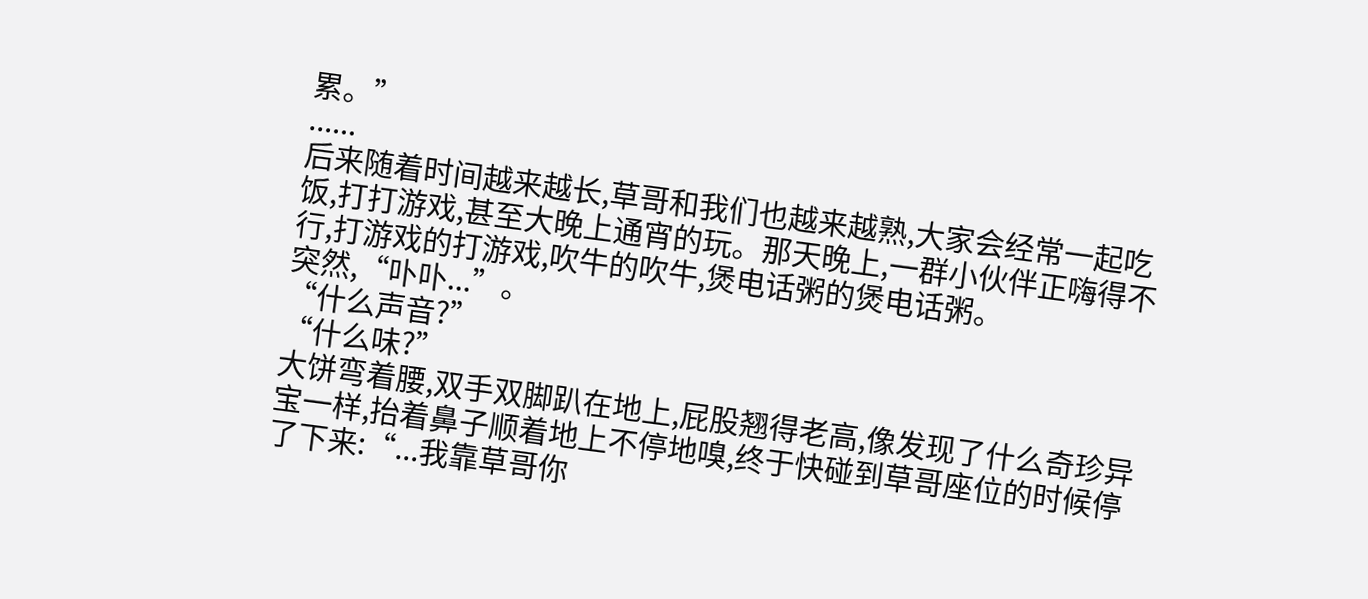累。”
......
后来随着时间越来越长,草哥和我们也越来越熟,大家会经常一起吃饭,打打游戏,甚至大晚上通宵的玩。那天晚上,一群小伙伴正嗨得不行,打游戏的打游戏,吹牛的吹牛,煲电话粥的煲电话粥。
突然,“卟卟...”。
“什么声音?”
“什么味?”
大饼弯着腰,双手双脚趴在地上,屁股翘得老高,像发现了什么奇珍异宝一样,抬着鼻子顺着地上不停地嗅,终于快碰到草哥座位的时候停了下来:“...我靠草哥你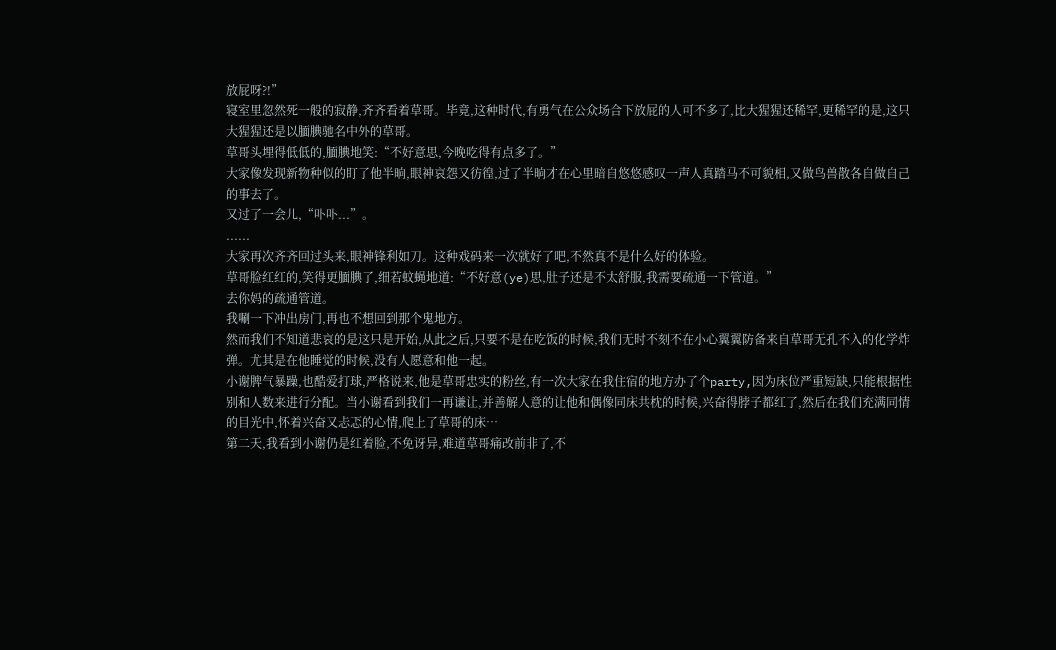放屁呀?!”
寝室里忽然死一般的寂静,齐齐看着草哥。毕竟,这种时代,有勇气在公众场合下放屁的人可不多了,比大猩猩还稀罕,更稀罕的是,这只大猩猩还是以腼腆驰名中外的草哥。
草哥头埋得低低的,腼腆地笑:“不好意思,今晚吃得有点多了。”
大家像发现新物种似的盯了他半晌,眼神哀怨又彷徨,过了半晌才在心里暗自悠悠感叹一声人真踏马不可貌相,又做鸟兽散各自做自己的事去了。
又过了一会儿,“卟卟...”。
......
大家再次齐齐回过头来,眼神锋利如刀。这种戏码来一次就好了吧,不然真不是什么好的体验。
草哥脸红红的,笑得更腼腆了,细若蚊蝇地道:“不好意(ye)思,肚子还是不太舒服,我需要疏通一下管道。”
去你妈的疏通管道。
我唰一下冲出房门,再也不想回到那个鬼地方。
然而我们不知道悲哀的是这只是开始,从此之后,只要不是在吃饭的时候,我们无时不刻不在小心翼翼防备来自草哥无孔不入的化学炸弹。尤其是在他睡觉的时候,没有人愿意和他一起。
小谢脾气暴躁,也酷爱打球,严格说来,他是草哥忠实的粉丝,有一次大家在我住宿的地方办了个party,因为床位严重短缺,只能根据性别和人数来进行分配。当小谢看到我们一再谦让,并善解人意的让他和偶像同床共枕的时候,兴奋得脖子都红了,然后在我们充满同情的目光中,怀着兴奋又忐忑的心情,爬上了草哥的床…
第二天,我看到小谢仍是红着脸,不免讶异,难道草哥痛改前非了,不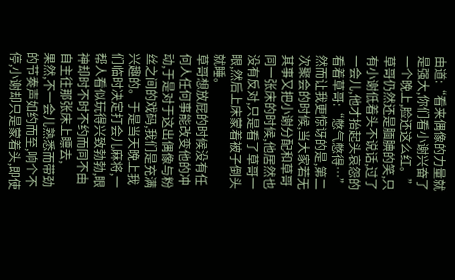由道:“看来偶像的力量就是强大,你们看小谢兴奋了一个晚上,脸还这么红。”
草哥仍然还是腼腆的笑,只有小谢低着头不说话,过了一会儿,他才抬起头哀怨的看着草哥:“憋气憋得…”
然而让我更惊讶的是,第二次聚会的时候,当大家若无其事又把小谢分配和草哥同一张床的时候,他居然也没有反对,只是看了草哥一眼,然后上床蒙着被子倒头就睡。
草哥想放屁的时候没有任何人任何事能改变他的冲动,于是对于这出偶像与粉丝之间的戏码,我们是充满兴趣的。于是当天晚上我们临时决定打会儿麻将,一帮人看似玩得兴致勃勃,眼神却时不时不约而同不由自主往那张床上瞟去,
果然,不一会儿熟悉而带劲的节奏声如约而至,响个不停,小谢却只是蒙着头,即使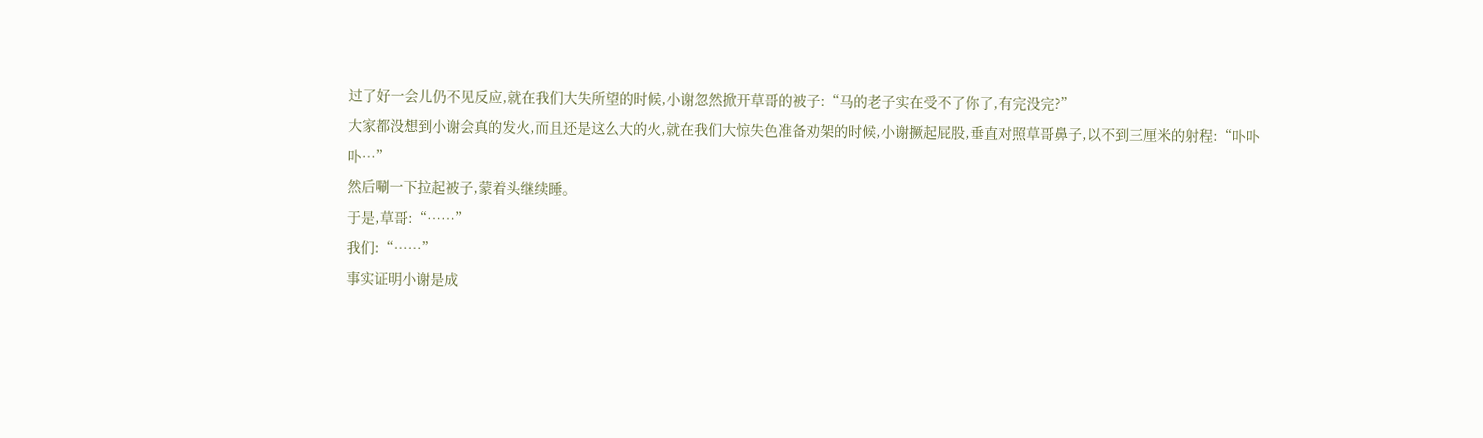过了好一会儿仍不见反应,就在我们大失所望的时候,小谢忽然掀开草哥的被子:“马的老子实在受不了你了,有完没完?”
大家都没想到小谢会真的发火,而且还是这么大的火,就在我们大惊失色准备劝架的时候,小谢撅起屁股,垂直对照草哥鼻子,以不到三厘米的射程:“卟卟卟…”
然后唰一下拉起被子,蒙着头继续睡。
于是,草哥:“……”
我们:“……”
事实证明小谢是成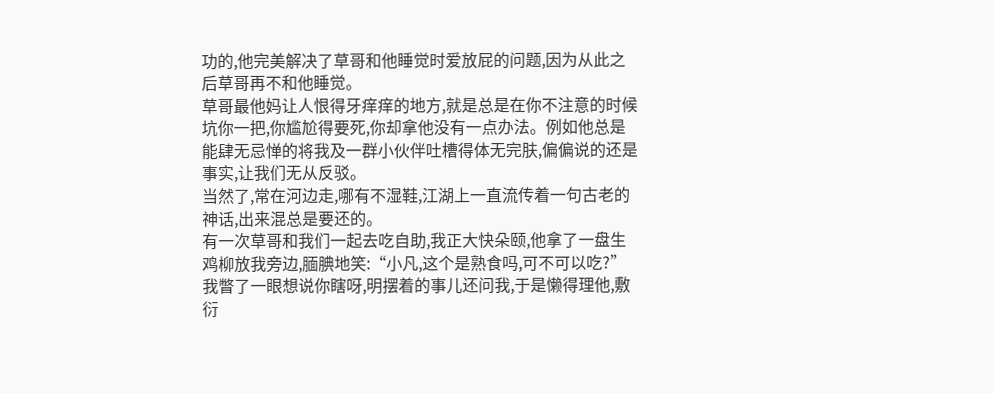功的,他完美解决了草哥和他睡觉时爱放屁的问题,因为从此之后草哥再不和他睡觉。
草哥最他妈让人恨得牙痒痒的地方,就是总是在你不注意的时候坑你一把,你尴尬得要死,你却拿他没有一点办法。例如他总是能肆无忌惮的将我及一群小伙伴吐槽得体无完肤,偏偏说的还是事实,让我们无从反驳。
当然了,常在河边走,哪有不湿鞋,江湖上一直流传着一句古老的神话,出来混总是要还的。
有一次草哥和我们一起去吃自助,我正大快朵颐,他拿了一盘生鸡柳放我旁边,腼腆地笑:“小凡,这个是熟食吗,可不可以吃?”
我瞥了一眼想说你瞎呀,明摆着的事儿还问我,于是懒得理他,敷衍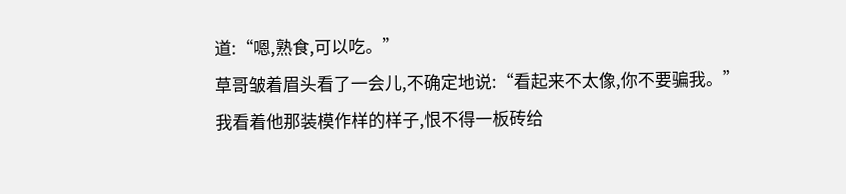道:“嗯,熟食,可以吃。”
草哥皱着眉头看了一会儿,不确定地说:“看起来不太像,你不要骗我。”
我看着他那装模作样的样子,恨不得一板砖给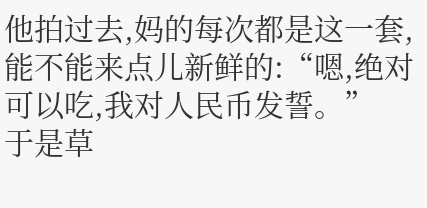他拍过去,妈的每次都是这一套,能不能来点儿新鲜的:“嗯,绝对可以吃,我对人民币发誓。”
于是草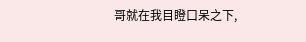哥就在我目瞪口呆之下,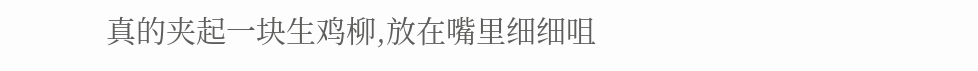真的夹起一块生鸡柳,放在嘴里细细咀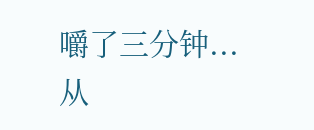嚼了三分钟...
从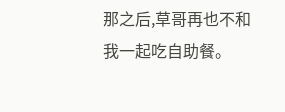那之后,草哥再也不和我一起吃自助餐。